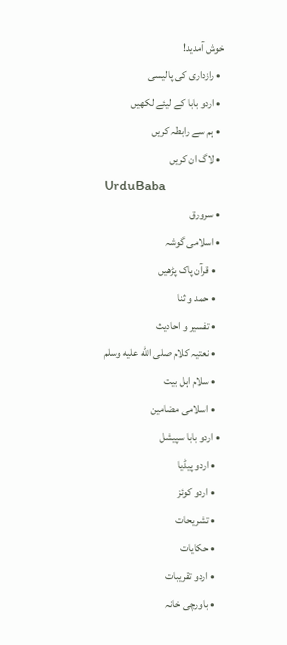خوش آمدید!
  • رازداری کی پالیسی
  • اردو بابا کے لیئے لکھیں
  • ہم سے رابطہ کریں
  • لاگ ان کریں
UrduBaba
  • سرورق
  • اسلامی گوشہ
    • قرآن پاک پڑھیں
    • حمد و ثنا
    • تفسیر و احادیث
    • نعتیہ کلام صلى الله عليه وسلم
    • سلام اہل بیت
    • اسلامی مضامین
  • اردو بابا سپیشل
    • اردو پیڈیا
    • اردو کوئز
    • تشریحات
    • حکایات
    • اردو تقریبات
    • باورچی خانہ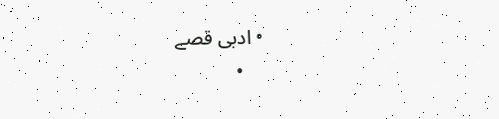• ادبی قصے
    •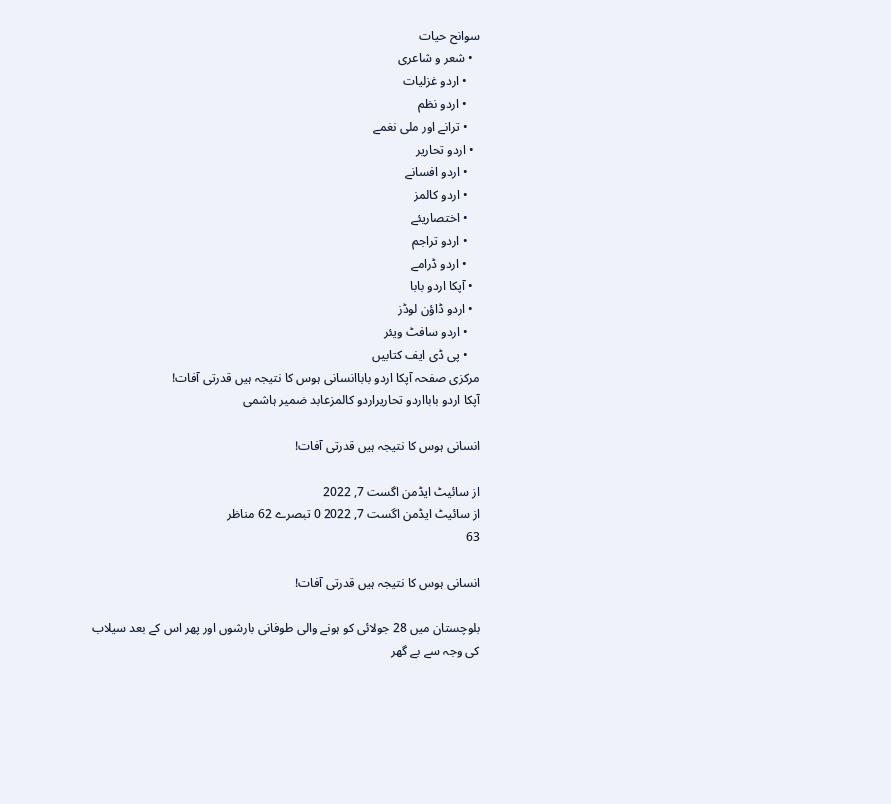سوانح حیات
  • شعر و شاعری
    • اردو غزلیات
    • اردو نظم
    • ترانے اور ملی نغمے
  • اردو تحاریر
    • اردو افسانے
    • اردو کالمز
    • اختصاریئے
    • اردو تراجم
    • اردو ڈرامے
  • آپکا اردو بابا
  • اردو ڈاؤن لوڈز
    • اردو سافٹ ویئر
    • پی ڈی ایف کتابیں
مرکزی صفحہ آپکا اردو باباانسانی ہوس کا نتیجہ ہیں قدرتی آفات!
آپکا اردو بابااردو تحاریراردو کالمزعابد ضمیر ہاشمی

انسانی ہوس کا نتیجہ ہیں قدرتی آفات!

از سائیٹ ایڈمن اگست 7, 2022
از سائیٹ ایڈمن اگست 7, 2022 0 تبصرے 62 مناظر
63

انسانی ہوس کا نتیجہ ہیں قدرتی آفات!

بلوچستان میں 28 جولائی کو ہونے والی طوفانی بارشوں اور پھر اس کے بعد سیلاب کی وجہ سے بے گھر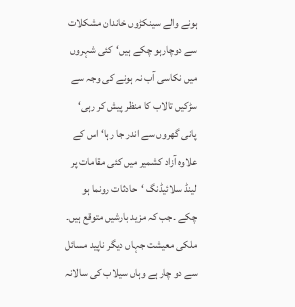ہونے والے سینکڑوں خاندان مشکلات سے دوچارہو چکے ہیں‘کئی شہروں میں نکاسی آب نہ ہونے کی وجہ سے سڑکیں تالاب کا منظر پیش کر رہی‘ پانی گھروں سے اندر جا رہا‘ اس کے علاوہ آزاد کشمیر میں کئی مقامات پر لینڈ سلائیڈنگ ‘حادثات رونما ہو چکے ۔جب کہ مزید بارشیں متوقع ہیں۔ ملکی معیشت جہاں دیگر ناپید مسائل سے دو چار ہے وہاں سیلاب کی سالانہ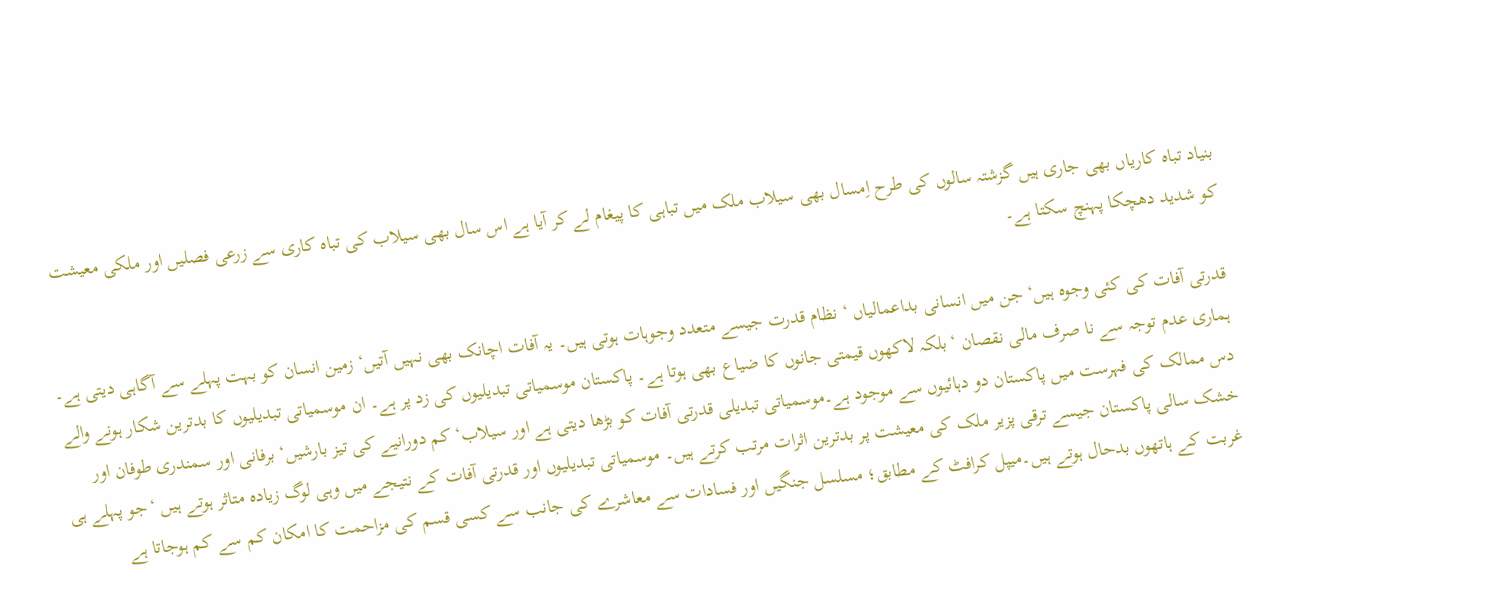بنیاد تباہ کاریاں بھی جاری ہیں گزشتہ سالوں کی طرح اِمسال بھی سیلاب ملک میں تباہی کا پیغام لے کر آیا ہے اس سال بھی سیلاب کی تباہ کاری سے زرعی فصلیں اور ملکی معیشت کو شدید دھچکا پہنچ سکتا ہے۔

قدرتی آفات کی کئی وجوہ ہیں‘ جن میں انسانی بداعمالیاں ‘ نظام قدرت جیسے متعدد وجوہات ہوتی ہیں۔ یہ آفات اچانک بھی نہیں آتیں‘ زمین انسان کو بہت پہلے سے آگاہی دیتی ہے۔ ہماری عدم توجہ سے نا صرف مالی نقصان ‘بلکہ لاکھوں قیمتی جانوں کا ضیاع بھی ہوتا ہے۔ پاکستان موسمیاتی تبدیلیوں کی زد پر ہے۔ ان موسمیاتی تبدیلیوں کا بدترین شکار ہونے والے دس ممالک کی فہرست میں پاکستان دو دہائیوں سے موجود ہے۔موسمیاتی تبدیلی قدرتی آفات کو بڑھا دیتی ہے اور سیلاب‘ کم دورانیے کی تیز بارشیں‘ برفانی اور سمندری طوفان اور خشک سالی پاکستان جیسے ترقی پزیر ملک کی معیشت پر بدترین اثرات مرتب کرتے ہیں۔ موسمیاتی تبدیلیوں اور قدرتی آفات کے نتیجے میں وہی لوگ زیادہ متاثر ہوتے ہیں ‘جو پہلے ہی غربت کے ہاتھوں بدحال ہوتے ہیں۔میپل کرافٹ کے مطابق؛ مسلسل جنگیں اور فسادات سے معاشرے کی جانب سے کسی قسم کی مزاحمت کا امکان کم سے کم ہوجاتا ہے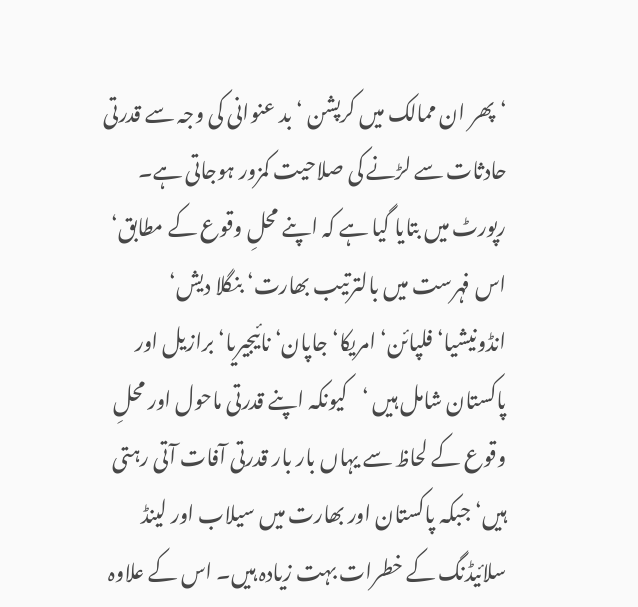‘پھر ان ممالک میں کرپشن ‘ بد عنوانی کی وجہ سے قدرتی حادثات سے لڑنے کی صلاحیت کمزور ہوجاتی ہے۔ رپورٹ میں بتایا گیا ہے کہ اپنے محلِ وقوع کے مطابق‘ اس فہرست میں بالترتیب بھارت‘ بنگلا دیش‘ انڈونیشیا‘ فلپائن‘ امریکا‘ جاپان‘ نائیجیریا‘ برازیل اور پاکستان شامل ہیں ‘کیونکہ اپنے قدرتی ماحول اور محلِ وقوع کے لحاظ سے یہاں بار بار قدرتی آفات آتی رہتی ہیں‘ جبکہ پاکستان اور بھارت میں سیلاب اور لینڈ سلائیڈنگ کے خطرات بہت زیادہ ہیں۔ اس کے علاوہ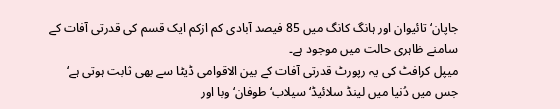جاپان‘ تائیوان اور ہانگ کانگ میں 85 فیصد آبادی کم ازکم ایک قسم کی قدرتی آفات کے سامنے ظاہری حالت میں موجود ہے۔
میپل کرافٹ کی یہ رپورٹ قدرتی آفات کے بین الاقوامی ڈیٹا سے بھی ثابت ہوتی ہے‘ جس میں دُنیا میں لینڈ سلائیڈ‘ سیلاب‘ طوفان‘ وبا اور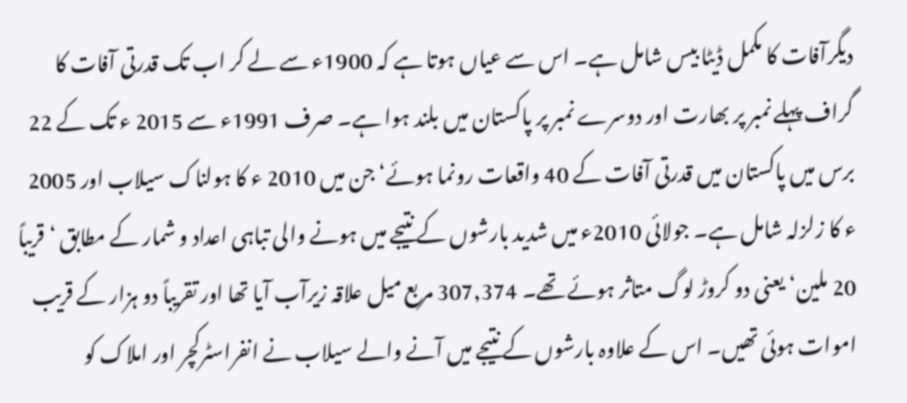دیگرآفات کا مکمل ڈیٹا بیس شامل ہے۔ اس سے عیاں ہوتا ہے کہ 1900ء سے لے کر اب تک قدرتی آفات کا گراف پہلے نمبر پر بھارت اور دوسرے نمبر پر پاکستان میں بلند ہوا ہے۔ صرف 1991ء سے 2015 ء تک کے 22 برس میں پاکستان میں قدرتی آفات کے 40 واقعات رونما ہوئے‘ جن میں 2010 ء کا ہولناک سیلاب اور 2005 ء کا زلزلہ شامل ہے۔ جولائی 2010ء میں شدید بارشوں کے نتیجے میں ہونے والی تباہی اعداد و شمار کے مطابق ‘قریباً 20 ملین‘ یعنی دو کروڑ لوگ متاثر ہوئے تھے۔ 307,374 مربع میل علاقہ زیرآب آیا تھا اور تقریباً دو ہزار کے قریب اموات ہوئی تھیں۔ اس کے علاوہ بارشوں کے نتیجے میں آنے والے سیلاب نے انفراسٹرکچر اور املاک کو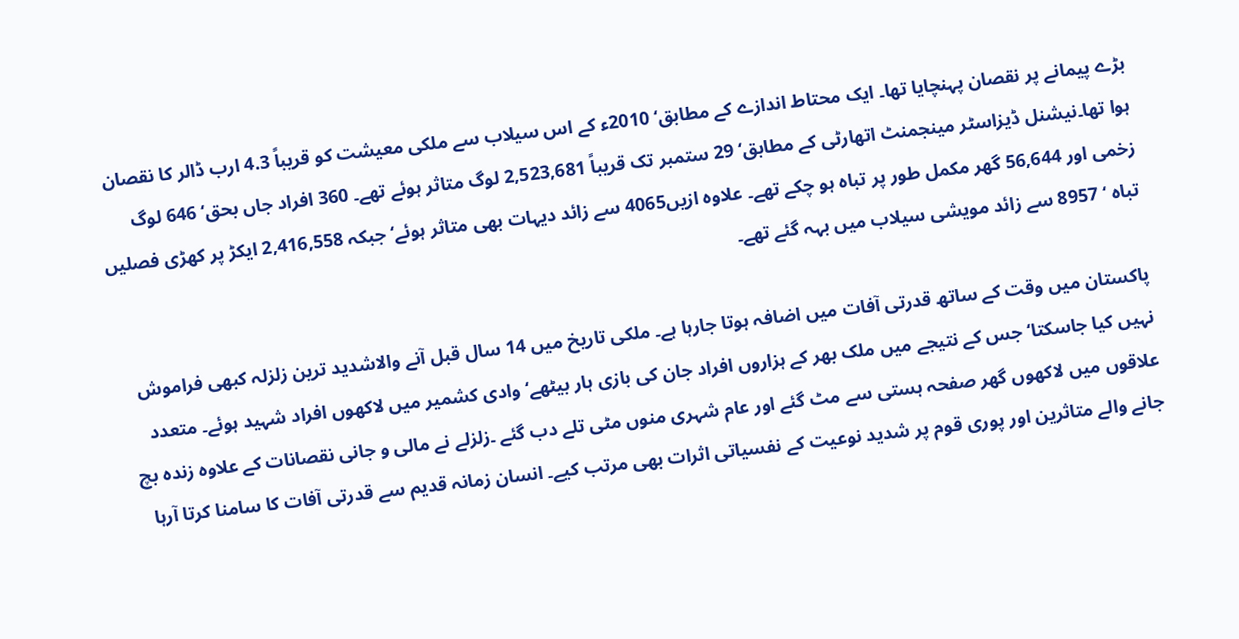بڑے پیمانے پر نقصان پہنچایا تھا۔ ایک محتاط اندازے کے مطابق‘ 2010ء کے اس سیلاب سے ملکی معیشت کو قریباً 4.3 ارب ڈالر کا نقصان ہوا تھا۔نیشنل ڈیزاسٹر مینجمنٹ اتھارٹی کے مطابق‘ 29 ستمبر تک قریباً 2,523,681 لوگ متاثر ہوئے تھے۔ 360 افراد جاں بحق‘ 646 لوگ زخمی اور 56,644 گھر مکمل طور پر تباہ ہو چکے تھے۔ علاوہ ازیں4065 سے زائد دیہات بھی متاثر ہوئے‘ جبکہ 2,416,558 ایکڑ پر کھڑی فصلیں تباہ ‘ 8957 سے زائد مویشی سیلاب میں بہہ گئے تھے۔

پاکستان میں وقت کے ساتھ قدرتی آفات میں اضافہ ہوتا جارہا ہے۔ ملکی تاریخ میں 14 سال قبل آنے والاشدید ترین زلزلہ کبھی فراموش نہیں کیا جاسکتا‘ جس کے نتیجے میں ملک بھر کے ہزاروں افراد جان کی بازی ہار بیٹھے‘ وادی کشمیر میں لاکھوں افراد شہید ہوئے۔ متعدد علاقوں میں لاکھوں گھر صفحہ ہستی سے مٹ گئے اور عام شہری منوں مٹی تلے دب گئے ۔زلزلے نے مالی و جانی نقصانات کے علاوہ زندہ بچ جانے والے متاثرین اور پوری قوم پر شدید نوعیت کے نفسیاتی اثرات بھی مرتب کیے۔ انسان زمانہ قدیم سے قدرتی آفات کا سامنا کرتا آرہا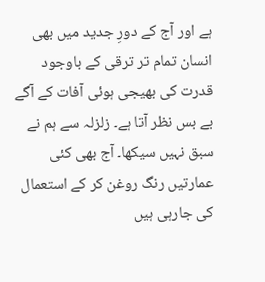ہے اور آج کے دورِ جدید میں بھی انسان تمام تر ترقی کے باوجود قدرت کی بھیجی ہوئی آفات کے آگے بے بس نظر آتا ہے۔ زلزلہ سے ہم نے سبق نہیں سیکھا۔ آج بھی کئی عمارتیں رنگ روغن کر کے استعمال کی جارہی ہیں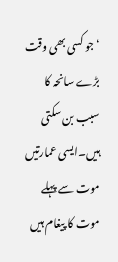‘جو کسی بھی وقت بڑے سانحہ کا سبب بن سکتی ہیں۔ایسی عمارتیں موت سے پہلے موت کا پیغام ہیں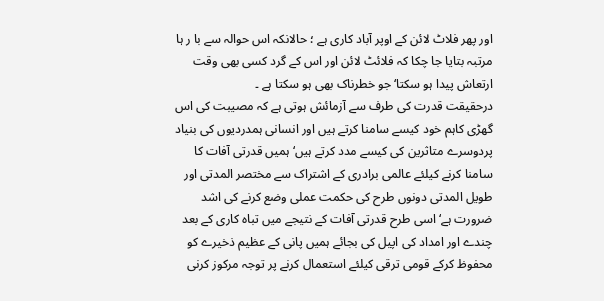اور پھر فلاٹ لائن کے اوپر آباد کاری ہے ؛ حالانکہ اس حوالہ سے با ر ہا مرتبہ بتایا جا چکا کہ فلائٹ لائن اور اس کے گرد کسی بھی وقت ارتعاش پیدا ہو سکتا‘ جو خطرناک بھی ہو سکتا ہے ۔
درحقیقت قدرت کی طرف سے آزمائش ہوتی ہے کہ مصیبت کی اس گھڑی کاہم خود کیسے سامنا کرتے ہیں اور انسانی ہمدردیوں کی بنیاد پردوسرے متاثرین کی کیسے مدد کرتے ہیں‘ ہمیں قدرتی آفات کا سامنا کرنے کیلئے عالمی برادری کے اشتراک سے مختصر المدتی اور طویل المدتی دونوں طرح کی حکمت عملی وضع کرنے کی اشد ضرورت ہے‘اسی طرح قدرتی آفات کے نتیجے میں تباہ کاری کے بعد چندے اور امداد کی اپیل کی بجائے ہمیں پانی کے عظیم ذخیرے کو محفوظ کرکے قومی ترقی کیلئے استعمال کرنے پر توجہ مرکوز کرنی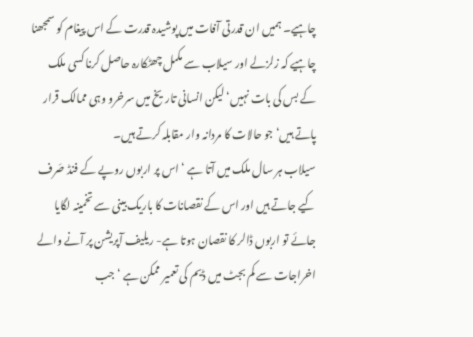چاہیے۔ ہمیں ان قدرتی آفات میں پوشیدہ قدرت کے اس پیغام کو سمجھنا چاہیے کہ زلزلے اور سیلاب سے مکمل چھٹکارہ حاصل کرنا کسی ملک کے بس کی بات نہیں‘ لیکن انسانی تاریخ میں سرخرو وہی ممالک قرار پاتے ہیں‘ جو حالات کا مردانہ وار مقابلہ کرتے ہیں۔
سیلاب ہر سال ملک میں آتا ہے ‘ اس پر اربوں روپے کے فنڈ صَرف کیے جاتے ہیں اور اس کے نقصانات کا باریک بینی سے تخمینہ لگایا جائے تو اربوں ڈالر کا نقصان ہوتا ہے- ریلیف آپریشن پر آنے والے اخراجات سے کم بجٹ میں ڈیم کی تعمیر ممکن ہے ‘ جب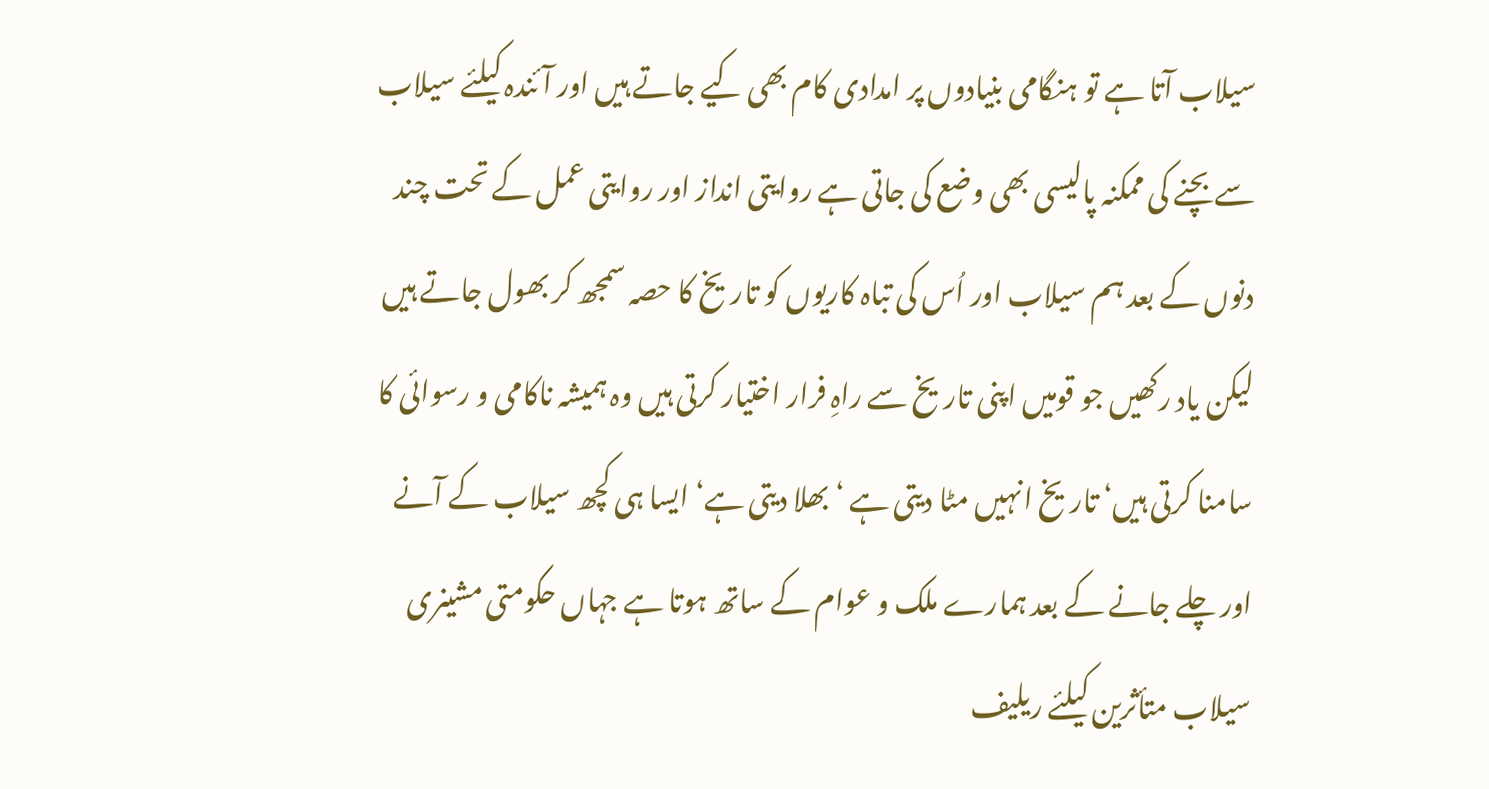سیلاب آتا ہے تو ہنگامی بنیادوں پر امدادی کام بھی کیے جاتے ہیں اور آئندہ کیلئے سیلاب سے بچنے کی ممکنہ پالیسی بھی وضع کی جاتی ہے روایتی انداز اور روایتی عمل کے تحت چند دنوں کے بعد ہم سیلاب اور اُس کی تباہ کاریوں کو تاریخ کا حصہ سمجھ کر بھول جاتے ہیں لیکن یاد رکھیں جو قومیں اپنی تاریخ سے راہِ فرار اختیار کرتی ہیں وہ ہمیشہ ناکامی و رسوائی کا سامنا کرتی ہیں‘ تاریخ انہیں مٹا دیتی ہے ‘ بھلا دیتی ہے‘ ایسا ہی کچھ سیلاب کے آنے اور چلے جانے کے بعد ہمارے ملک و عوام کے ساتھ ہوتا ہے جہاں حکومتی مشینری سیلاب متأثرین کیلئے ریلیف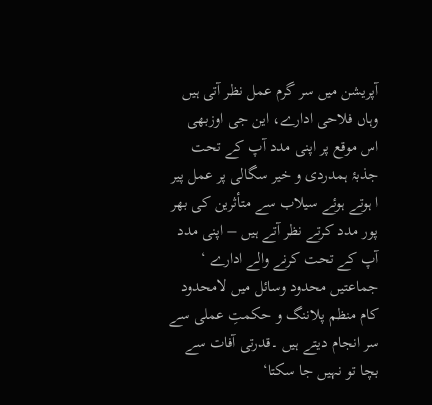آپریشن میں سر گرم عمل نظر آتی ہیں وہاں فلاحی ادارے، این جی اوزبھی اس موقع پر اپنی مدد آپ کے تحت جذبۂ ہمدردی و خیر سگالی پر عمل پیر ا ہوتے ہوئے سیلاب سے متأثرین کی بھر پور مدد کرتے نظر آتے ہیں – اپنی مدد آپ کے تحت کرنے والے ادارے ‘ جماعتیں محدود وسائل میں لامحدود کام منظم پلاننگ و حکمتِ عملی سے سر انجام دیتے ہیں ۔قدرتی آفات سے بچا تو نہیں جا سکتا‘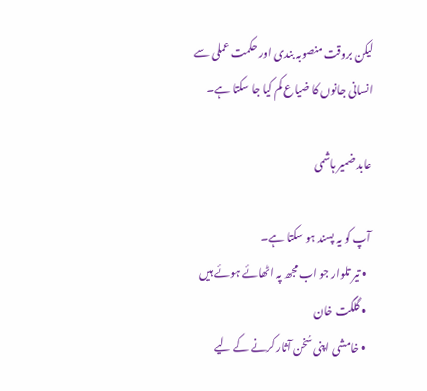لیکن بروقت منصوبہ بندی اور حکمت عملی سے انسانی جانوں کا ضیاع کم کیا جا سکتا ہے۔

عابد ضمیر ہاشمی

آپ کو یہ پسند ہو سکتا ہے۔
  • تیر تلوار جو اب مجھ پہ اٹھائے ہوئے ہیں
  • گلگت خان
  • خامشی اپنی سُخن آثار کرنے کے لیے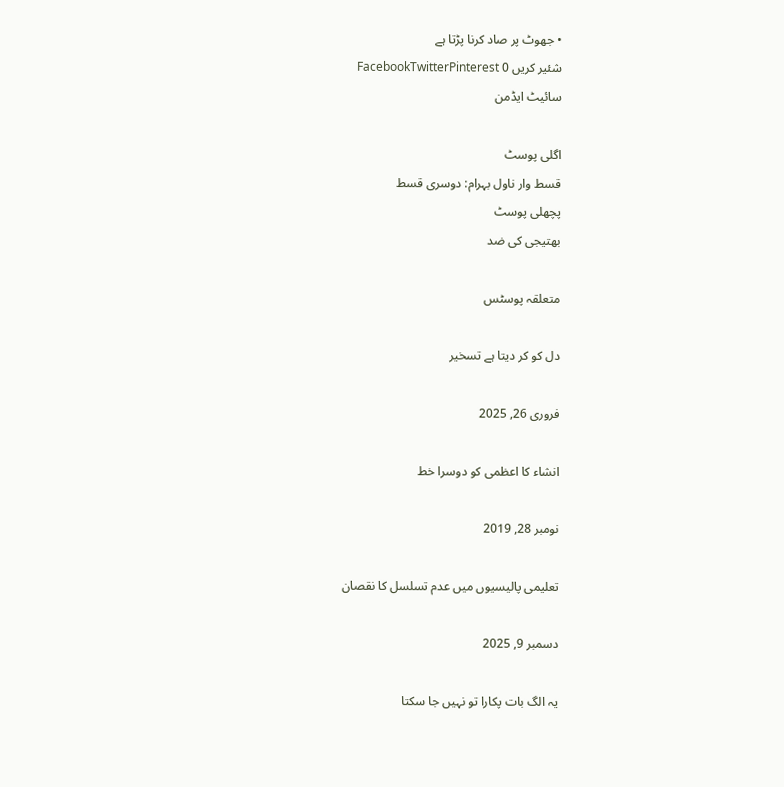• جھوٹ پر صاد کرنا پڑتا ہے
شئیر کریں 0 FacebookTwitterPinterest
سائیٹ ایڈمن

اگلی پوسٹ
قسط وار ناول بہرام: دوسری قسط
پچھلی پوسٹ
بھتیجی کی ضد

متعلقہ پوسٹس

دل کو کر دیتا ہے تسخیر

فروری 26, 2025

انشاء کا اعظمی کو دوسرا خط

نومبر 28, 2019

تعلیمی پالیسیوں میں عدم تسلسل کا نقصان

دسمبر 9, 2025

یہ الگ بات پکارا تو نہیں جا سکتا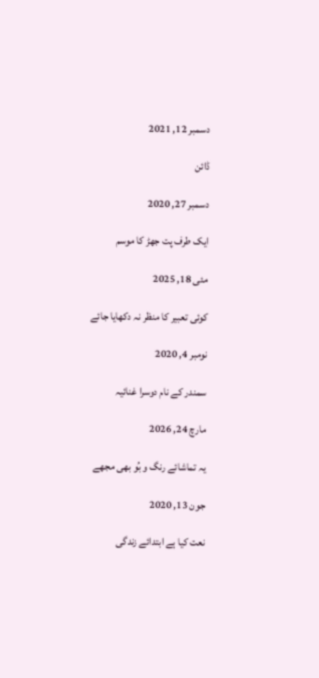دسمبر 12, 2021

ڈائن

دسمبر 27, 2020

ایک طرف پت جھڑ کا موسم

مئی 18, 2025

کوئی تعبیر کا منظر نہ دکھایا جائے

نومبر 4, 2020

سمندر کے نام دوسرا غنائیہ

مارچ 24, 2026

یہ تماشائے رنگ و بُو بھی مجھے

جون 13, 2020

نعت کیا ہے ابتدائے زندگی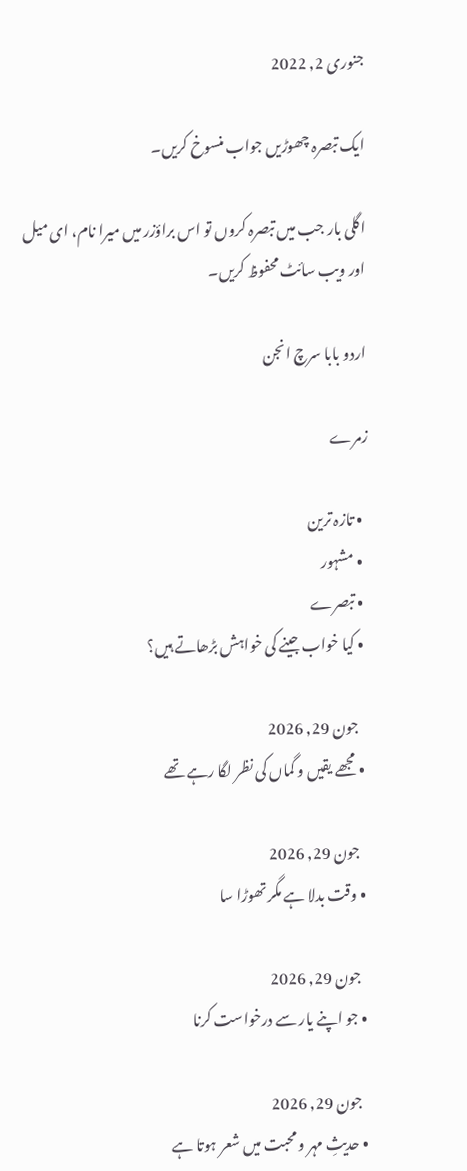جنوری 2, 2022

ایک تبصرہ چھوڑیں جواب منسوخ کریں۔

اگلی بار جب میں تبصرہ کروں تو اس براؤزر میں میرا نام، ای میل اور ویب سائٹ محفوظ کریں۔

اردو بابا سرچ انجن

زمرے

  • تازہ ترین
  • مشہور
  • تبصرے
  • کیا خواب جینے کی خواہش بڑھاتے ہیں؟

    جون 29, 2026
  • مجھے یقیں و گماں کی نظر لگا رہے تھے

    جون 29, 2026
  • وقت بدلا ہے مگر تھوڑا سا

    جون 29, 2026
  • جو اپنے یار سے درخواست کرنا

    جون 29, 2026
  • حدیثِ مہر و محبت میں شعر ہوتا ہے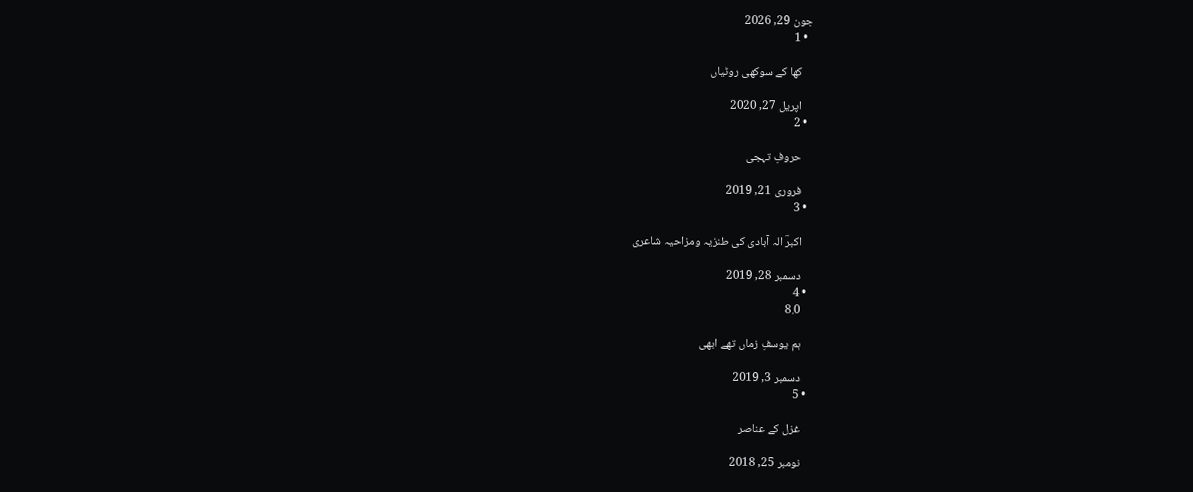جون 29, 2026
  • 1

    کھا کے سوکھی روٹیاں

    اپریل 27, 2020
  • 2

    حروفِ تہجی

    فروری 21, 2019
  • 3

    اکبرؔ الہ آبادی کی طنزیہ ومزاحیہ شاعری

    دسمبر 28, 2019
  • 4
    8.0

    ہم یوسفِ زماں تھے ابھی

    دسمبر 3, 2019
  • 5

    غزل کے عناصر

    نومبر 25, 2018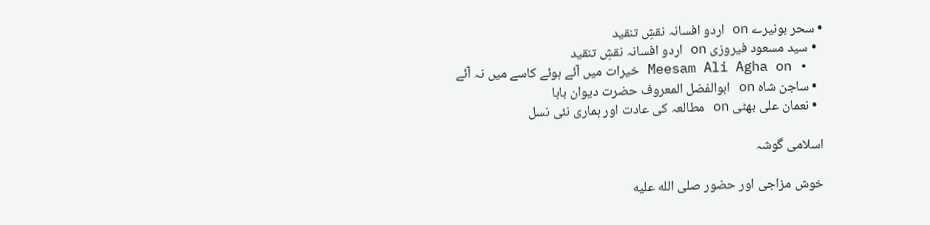• سحر بونیرے on اردو افسانہ نقشِ تنقید
  • سید مسعود فیروزی on اردو افسانہ نقشِ تنقید
  • Meesam Ali Agha on خیرات میں آئے ہوئے کاسے میں نہ آئے
  • ساجن شاہ on ابوالفضل المعروف حضرت دیوان بابا
  • نعمان علی بھٹی on مطالعہ کی عادت اور ہماری نئی نسل

اسلامی گوشہ

خوش مزاجی اور حضور صلى الله عليه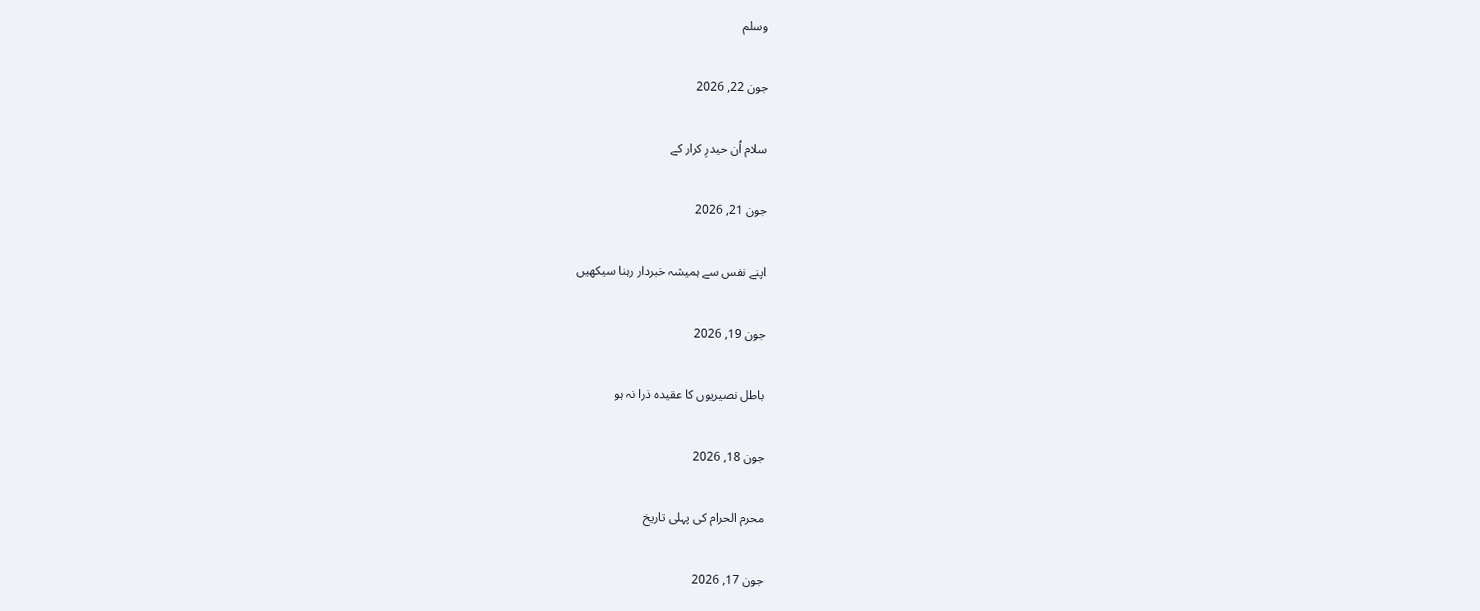وسلم

جون 22, 2026

سلام اُن حیدرِ کرار کے

جون 21, 2026

اپنے نفس سے ہمیشہ خبردار رہنا سیکھیں

جون 19, 2026

باطل نصیریوں کا عقیدہ ذرا نہ ہو

جون 18, 2026

محرم الحرام کی پہلی تاریخ

جون 17, 2026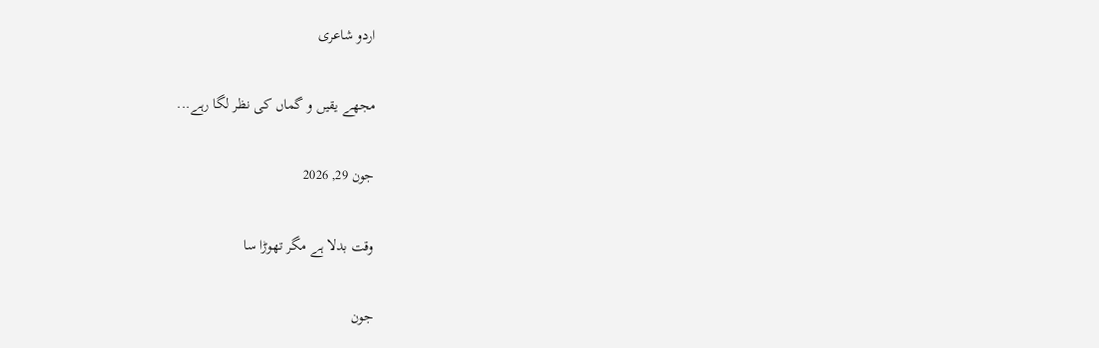اردو شاعری

مجھے یقیں و گماں کی نظر لگا رہے...

جون 29, 2026

وقت بدلا ہے مگر تھوڑا سا

جون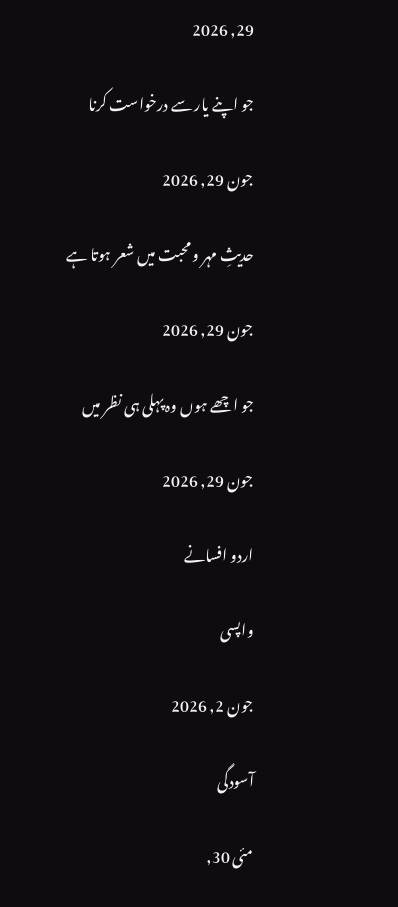29, 2026

جو اپنے یار سے درخواست کرنا

جون 29, 2026

حدیثِ مہر و محبت میں شعر ہوتا ہے

جون 29, 2026

جو اچھے ہوں وہ پہلی ہی نظر میں

جون 29, 2026

اردو افسانے

واپسی

جون 2, 2026

آسودگی

مئی 30,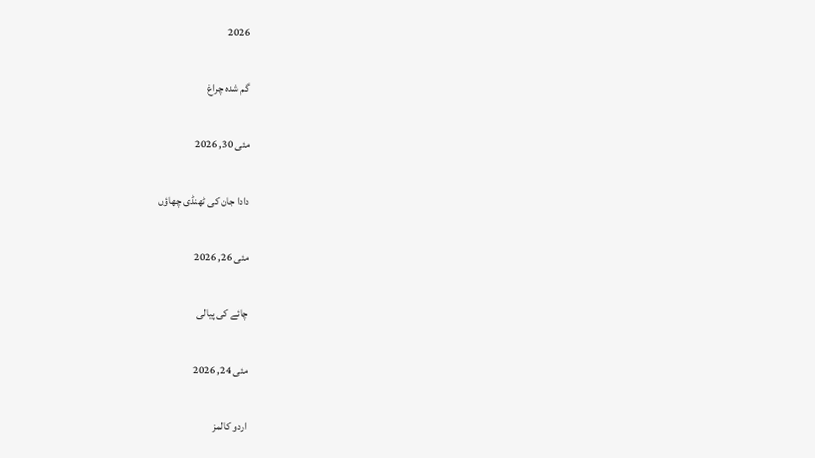2026

گم شدہ چراغ

مئی 30, 2026

دادا جان کی ٹھنڈی چھاؤں

مئی 26, 2026

چائے کی پیالی

مئی 24, 2026

اردو کالمز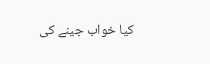کیا خواب جینے کی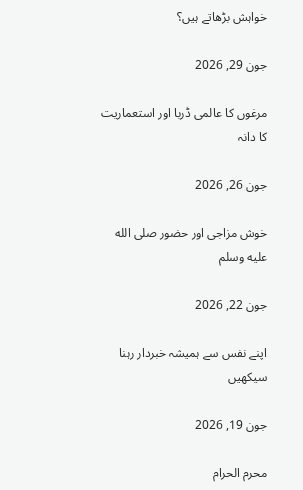خواہش بڑھاتے ہیں؟

جون 29, 2026

مرغوں کا عالمی ڈربا اور استعماریت کا دانہ

جون 26, 2026

خوش مزاجی اور حضور صلى الله عليه وسلم

جون 22, 2026

اپنے نفس سے ہمیشہ خبردار رہنا سیکھیں

جون 19, 2026

محرم الحرام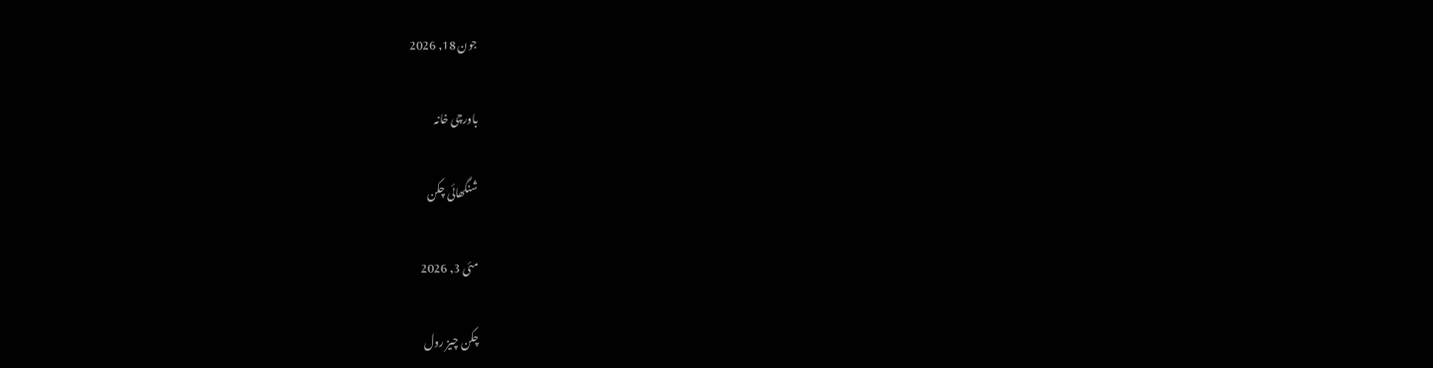جون 18, 2026

باورچی خانہ

شنگھائی چکن

مئی 3, 2026

چکن چیز رول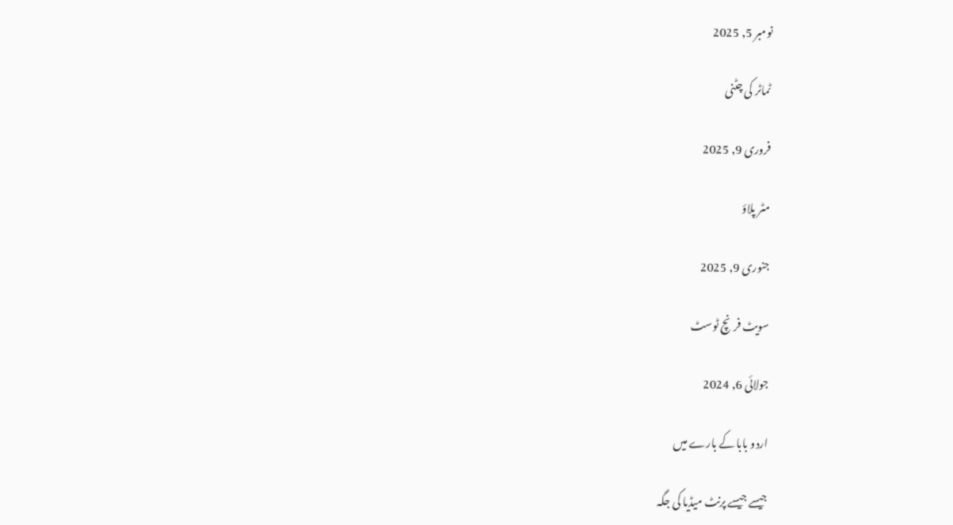نومبر 5, 2025

ٹماٹر کی چٹنی

فروری 9, 2025

مٹر پلاؤ

جنوری 9, 2025

سویٹ فرنچ ٹوسٹ

جولائی 6, 2024

اردو بابا کے بارے میں

جیسے جیسے پرنٹ میڈیا کی جگہ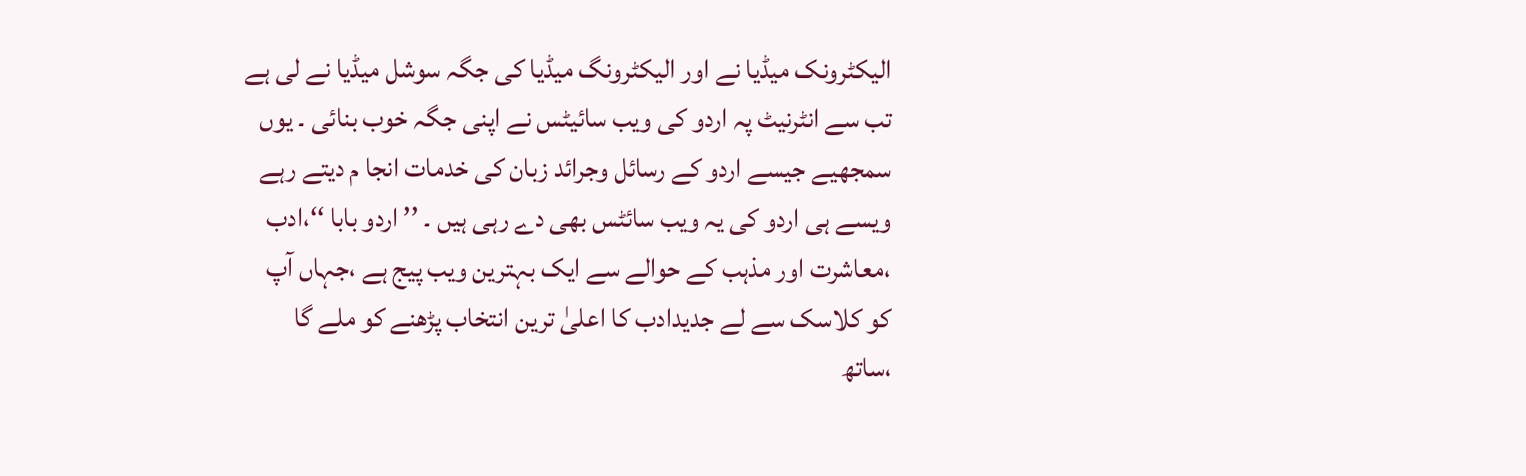الیکٹرونک میڈیا نے اور الیکٹرونگ میڈیا کی جگہ سوشل میڈیا نے لی ہے تب سے انٹرنیٹ پہ اردو کی ویب سائیٹس نے اپنی جگہ خوب بنائی ۔ یوں سمجھیے جیسے اردو کے رسائل وجرائد زبان کی خدمات انجا م دیتے رہے ویسے ہی اردو کی یہ ویب سائٹس بھی دے رہی ہیں ۔ ’’ اردو بابا ‘‘،ادب ،معاشرت اور مذہب کے حوالے سے ایک بہترین ویب پیج ہے ،جہاں آپ کو کلاسک سے لے جدیدادب کا اعلیٰ ترین انتخاب پڑھنے کو ملے گا ،ساتھ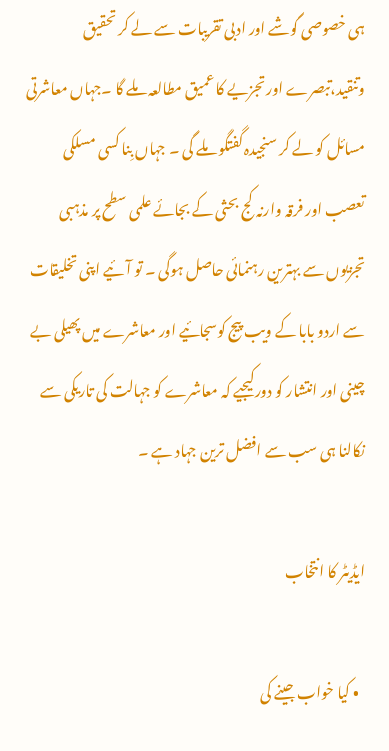ہی خصوصی گوشے اور ادبی تقریبات سے لے کر تحقیق وتنقید،تبصرے اور تجزیے کا عمیق مطالعہ ملے گا ۔جہاں معاشرتی مسائل کو لے کر سنجیدہ گفتگو ملے گی ۔ جہاں بِنا کسی مسلکی تعصب اور فرقہ وارنہ کج بحثی کے بجائے علمی سطح پر مذہبی تجزیوں سے بہترین رہنمائی حاصل ہوگی ۔ تو آئیے اپنی تخلیقات سے اردو بابا کے ویب پیج کوسجائیے اور معاشرے میں پھیلی بے چینی اور انتشار کو دورکیجیے کہ معاشرے کو جہالت کی تاریکی سے نکالنا ہی سب سے افضل ترین جہاد ہے ۔

ایڈیٹر کا انتخاب

  • کیا خواب جینے کی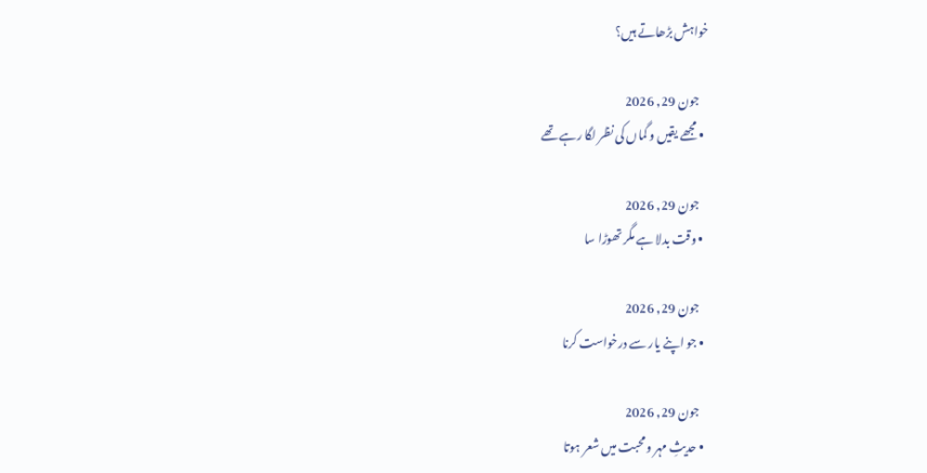خواہش بڑھاتے ہیں؟

    جون 29, 2026
  • مجھے یقیں و گماں کی نظر لگا رہے تھے

    جون 29, 2026
  • وقت بدلا ہے مگر تھوڑا سا

    جون 29, 2026
  • جو اپنے یار سے درخواست کرنا

    جون 29, 2026
  • حدیثِ مہر و محبت میں شعر ہوتا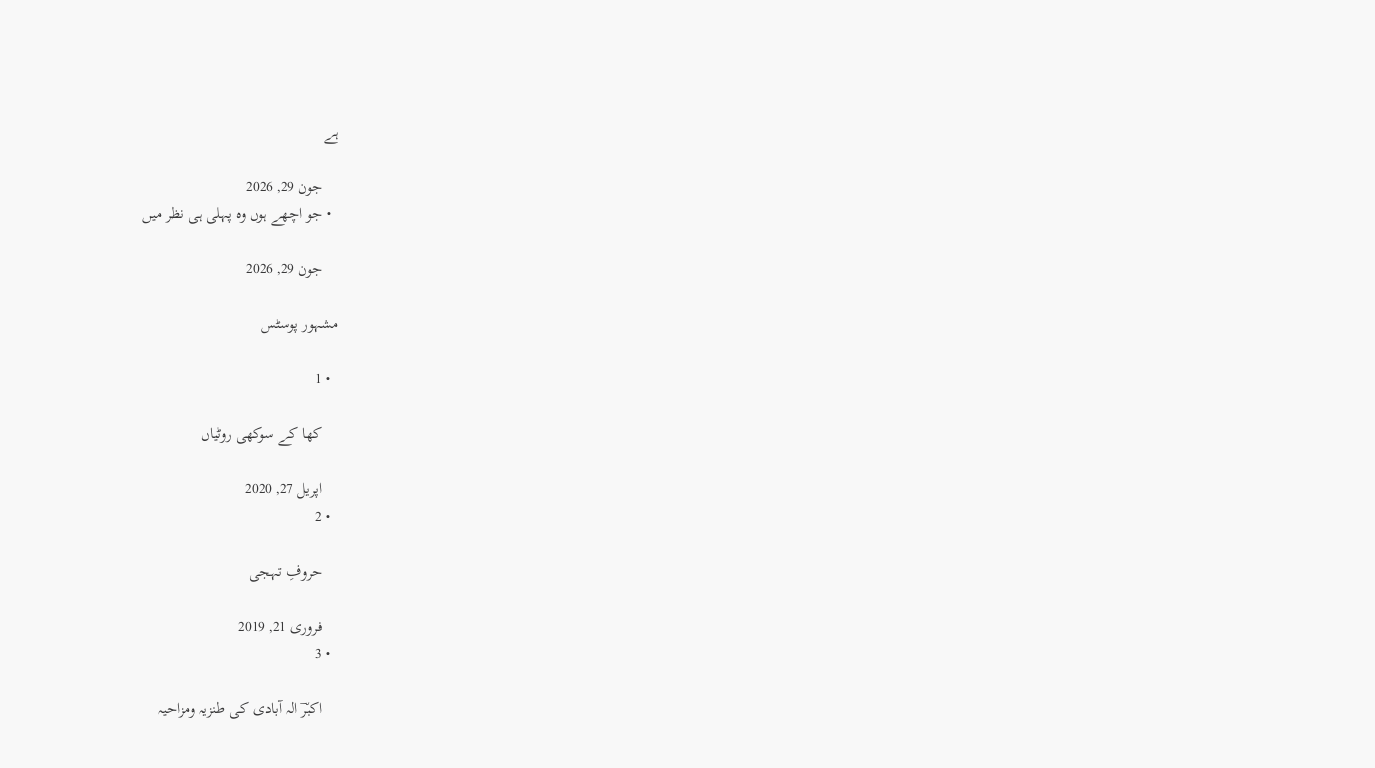ہے

    جون 29, 2026
  • جو اچھے ہوں وہ پہلی ہی نظر میں

    جون 29, 2026

مشہور پوسٹس

  • 1

    کھا کے سوکھی روٹیاں

    اپریل 27, 2020
  • 2

    حروفِ تہجی

    فروری 21, 2019
  • 3

    اکبرؔ الہ آبادی کی طنزیہ ومزاحیہ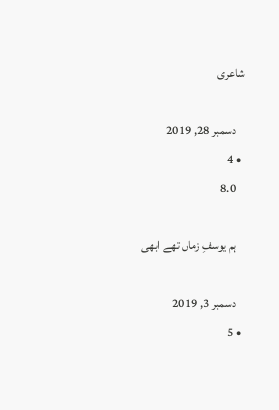شاعری

    دسمبر 28, 2019
  • 4
    8.0

    ہم یوسفِ زماں تھے ابھی

    دسمبر 3, 2019
  • 5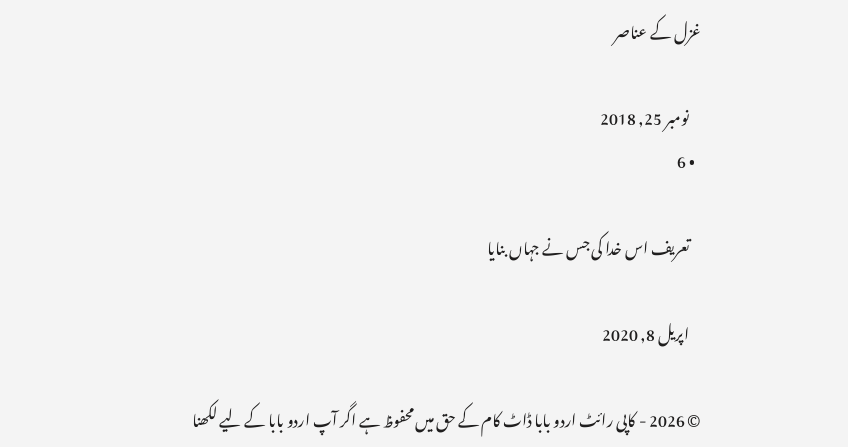غزل کے عناصر

    نومبر 25, 2018
  • 6

    تعریف اس خدا کی جس نے جہاں بنایا

    اپریل 8, 2020

© 2026 - کاپی رائٹ اردو بابا ڈاٹ کام کے حق میں محفوظ ہے اگر آپ اردو بابا کے لیے لکھنا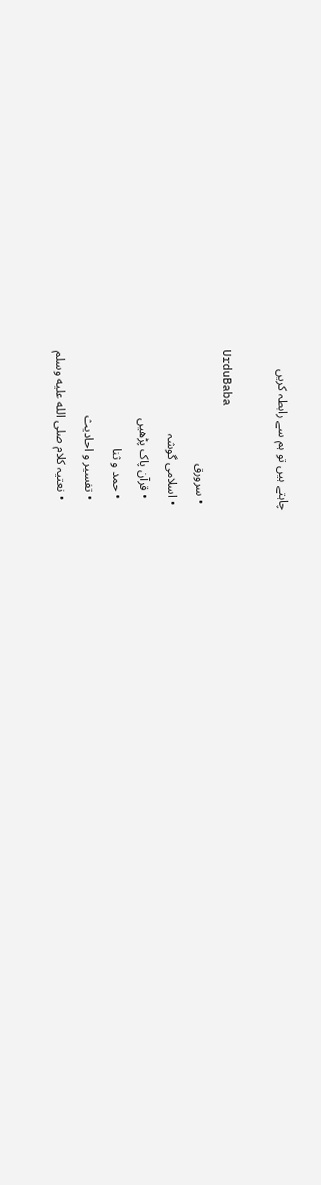چاہتے ہیں تو ہم سے رابطہ کریں

UrduBaba
  • سرورق
  • اسلامی گوشہ
    • قرآن پاک پڑھیں
    • حمد و ثنا
    • تفسیر و احادیث
    • نعتیہ کلام صلى الله عليه وسلم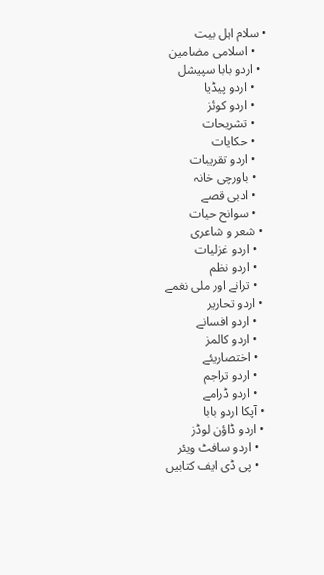• سلام اہل بیت
    • اسلامی مضامین
  • اردو بابا سپیشل
    • اردو پیڈیا
    • اردو کوئز
    • تشریحات
    • حکایات
    • اردو تقریبات
    • باورچی خانہ
    • ادبی قصے
    • سوانح حیات
  • شعر و شاعری
    • اردو غزلیات
    • اردو نظم
    • ترانے اور ملی نغمے
  • اردو تحاریر
    • اردو افسانے
    • اردو کالمز
    • اختصاریئے
    • اردو تراجم
    • اردو ڈرامے
  • آپکا اردو بابا
  • اردو ڈاؤن لوڈز
    • اردو سافٹ ویئر
    • پی ڈی ایف کتابیں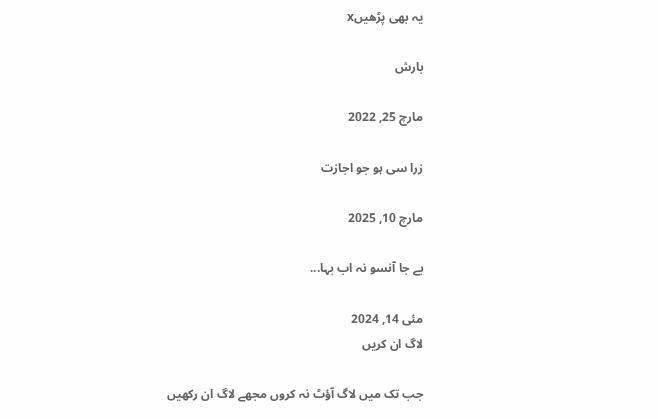یہ بھی پڑھیںx

بارش

مارچ 25, 2022

زرا سی ہو جو اجازت

مارچ 10, 2025

بے جا آنسو نہ اب بہا...

مئی 14, 2024
لاگ ان کریں

جب تک میں لاگ آؤٹ نہ کروں مجھے لاگ ان رکھیں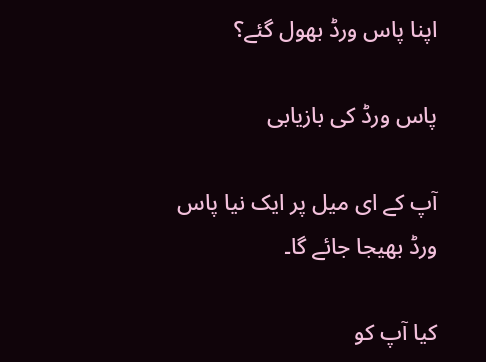اپنا پاس ورڈ بھول گئے؟

پاس ورڈ کی بازیابی

آپ کے ای میل پر ایک نیا پاس ورڈ بھیجا جائے گا۔

کیا آپ کو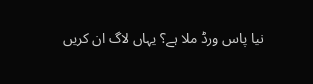نیا پاس ورڈ ملا ہے؟ یہاں لاگ ان کریں